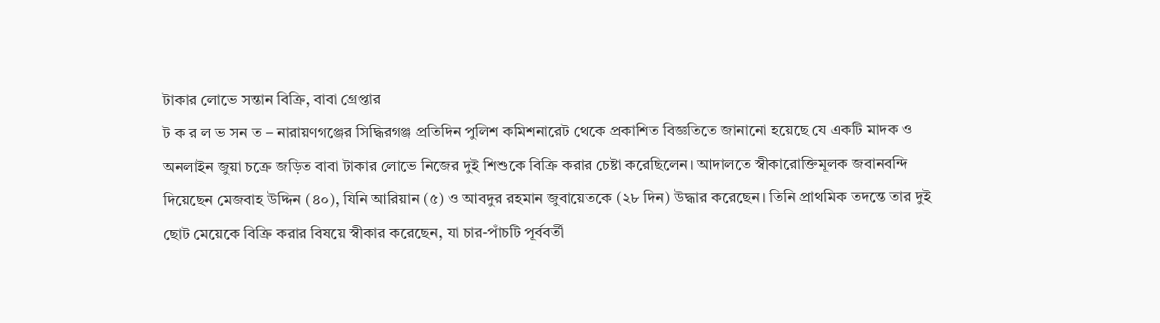টাকার লোভে সন্তান বিক্রি, বাবা গ্রেপ্তার
ট ক র ল ভ সন ত – নারায়ণগঞ্জের সিদ্ধিরগঞ্জ প্রতিদিন পুলিশ কমিশনারেট থেকে প্রকাশিত বিজ্ঞতিতে জানানো হয়েছে যে একটি মাদক ও অনলাইন জুয়া চক্রে জড়িত বাবা টাকার লোভে নিজের দুই শিশুকে বিক্রি করার চেষ্টা করেছিলেন। আদালতে স্বীকারোক্তিমূলক জবানবন্দি দিয়েছেন মেজবাহ উদ্দিন (৪০), যিনি আরিয়ান (৫) ও আবদুর রহমান জুবায়েতকে (২৮ দিন) উদ্ধার করেছেন। তিনি প্রাথমিক তদন্তে তার দুই ছোট মেয়েকে বিক্রি করার বিষয়ে স্বীকার করেছেন, যা চার-পাঁচটি পূর্ববর্তী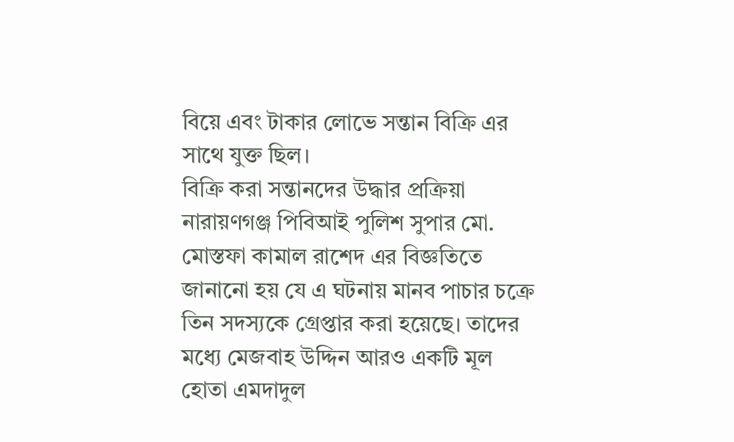বিয়ে এবং টাকার লোভে সন্তান বিক্রি এর সাথে যুক্ত ছিল।
বিক্রি করা সন্তানদের উদ্ধার প্রক্রিয়া
নারায়ণগঞ্জ পিবিআই পুলিশ সুপার মো. মোস্তফা কামাল রাশেদ এর বিজ্ঞতিতে জানানো হয় যে এ ঘটনায় মানব পাচার চক্রে তিন সদস্যকে গ্রেপ্তার করা হয়েছে। তাদের মধ্যে মেজবাহ উদ্দিন আরও একটি মূল হোতা এমদাদুল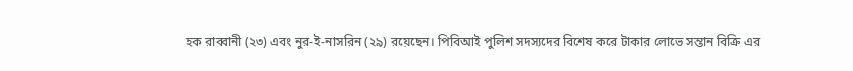হক রাব্বানী (২৩) এবং নুর-ই-নাসরিন (২৯) রয়েছেন। পিবিআই পুলিশ সদস্যদের বিশেষ করে টাকার লোভে সন্তান বিক্রি এর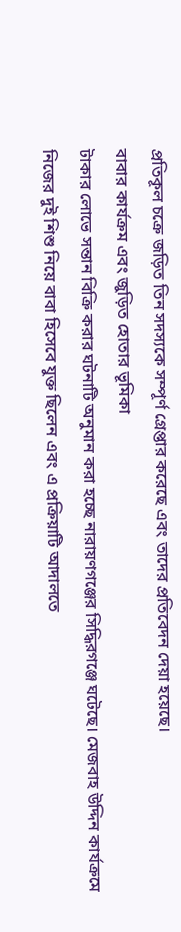প্রতিকূল চক্রে জড়িত তিন সদস্যকে সম্পূর্ণ গ্রেপ্তার করেছে এবং তাদের প্রতিবেদন দেয়া হয়েছে।
বাবার কার্যক্রম এবং জুড়িত হোতার ভূমিকা
টাকার লোভে সন্তান বিক্রি করার ঘটনাটি অনুমান করা হচ্ছে নারায়ণগঞ্জের সিদ্ধিরগঞ্জে ঘটেছে। মেজবাহ উদ্দিন কার্যক্রমে নিজের দুই শিশু নিয়ে বাবা হিসেবে যুক্ত ছিলেন এবং এ প্রক্রিয়াটি আদালতে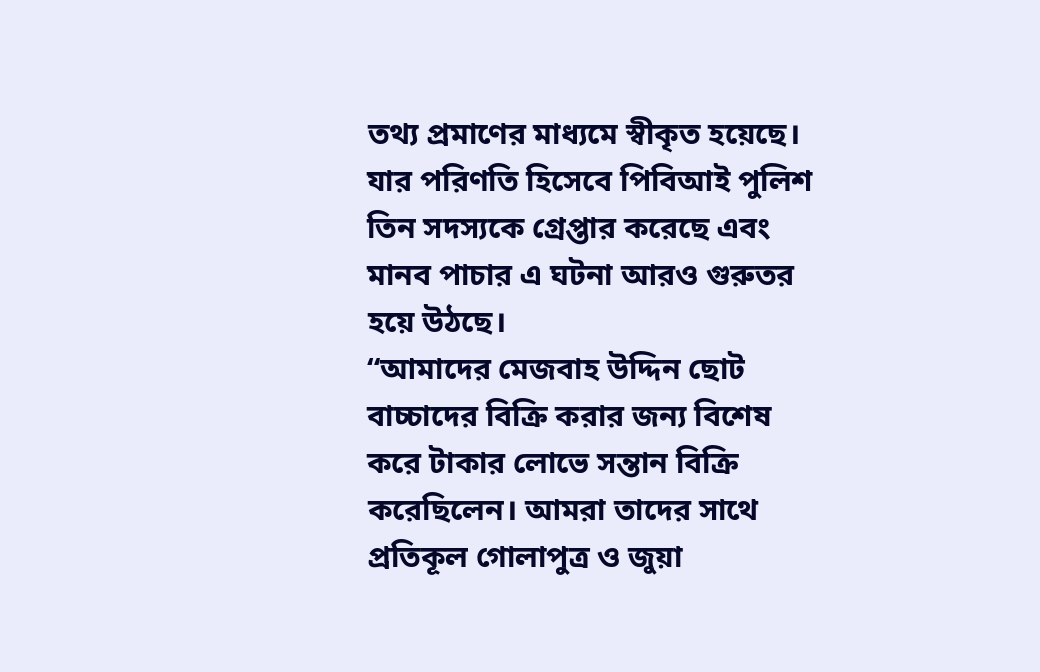তথ্য প্রমাণের মাধ্যমে স্বীকৃত হয়েছে। যার পরিণতি হিসেবে পিবিআই পুলিশ তিন সদস্যকে গ্রেপ্তার করেছে এবং মানব পাচার এ ঘটনা আরও গুরুতর হয়ে উঠছে।
“আমাদের মেজবাহ উদ্দিন ছোট বাচ্চাদের বিক্রি করার জন্য বিশেষ করে টাকার লোভে সন্তান বিক্রি করেছিলেন। আমরা তাদের সাথে প্রতিকূল গোলাপুত্র ও জুয়া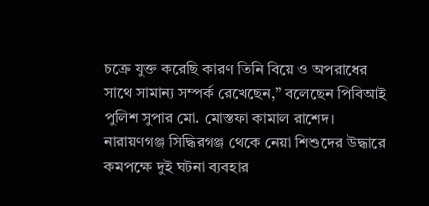চক্রে যুক্ত করেছি কারণ তিনি বিয়ে ও অপরাধের সাথে সামান্য সম্পর্ক রেখেছেন,” বলেছেন পিবিআই পুলিশ সুপার মো. মোস্তফা কামাল রাশেদ।
নারায়ণগঞ্জ সিদ্ধিরগঞ্জ থেকে নেয়া শিশুদের উদ্ধারে কমপক্ষে দুই ঘটনা ব্যবহার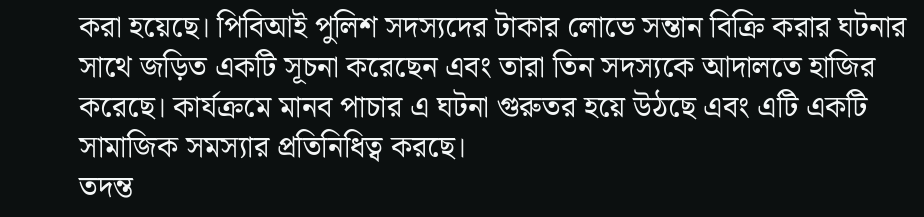করা হয়েছে। পিবিআই পুলিশ সদস্যদের টাকার লোভে সন্তান বিক্রি করার ঘটনার সাথে জড়িত একটি সূচনা করেছেন এবং তারা তিন সদস্যকে আদালতে হাজির করেছে। কার্যক্রমে মানব পাচার এ ঘটনা গুরুতর হয়ে উঠছে এবং এটি একটি সামাজিক সমস্যার প্রতিনিধিত্ব করছে।
তদন্ত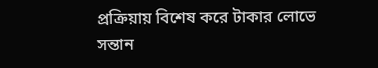প্রক্রিয়ায় বিশেষ করে টাকার লোভে সন্তান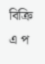বিক্রি এ প